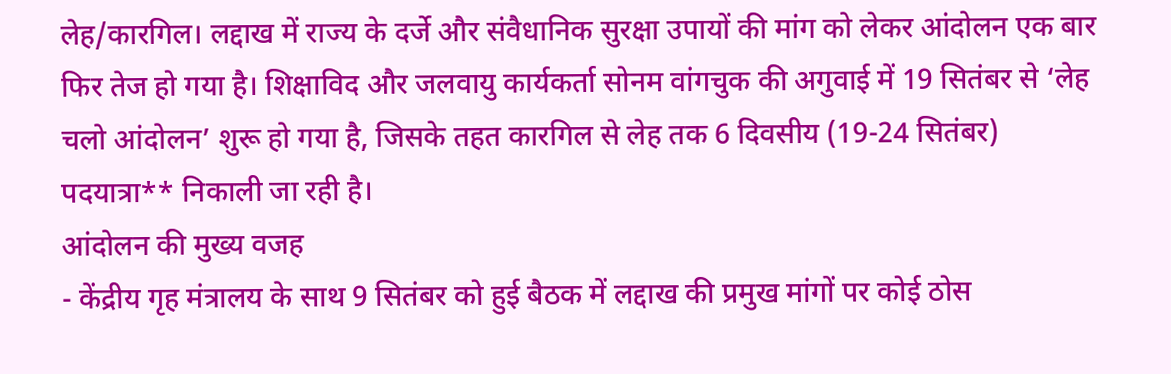लेह/कारगिल। लद्दाख में राज्य के दर्जे और संवैधानिक सुरक्षा उपायों की मांग को लेकर आंदोलन एक बार फिर तेज हो गया है। शिक्षाविद और जलवायु कार्यकर्ता सोनम वांगचुक की अगुवाई में 19 सितंबर से ‘लेह चलो आंदोलन’ शुरू हो गया है, जिसके तहत कारगिल से लेह तक 6 दिवसीय (19-24 सितंबर) पदयात्रा** निकाली जा रही है।
आंदोलन की मुख्य वजह
- केंद्रीय गृह मंत्रालय के साथ 9 सितंबर को हुई बैठक में लद्दाख की प्रमुख मांगों पर कोई ठोस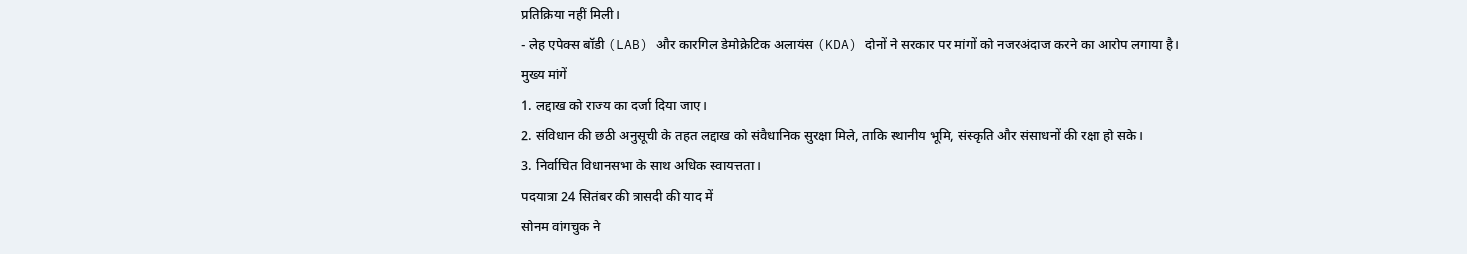प्रतिक्रिया नहीं मिली।
- लेह एपेक्स बॉडी (LAB) और कारगिल डेमोक्रेटिक अलायंस (KDA) दोनों ने सरकार पर मांगों को नजरअंदाज करने का आरोप लगाया है।
मुख्य मांगें
1. लद्दाख को राज्य का दर्जा दिया जाए।
2. संविधान की छठी अनुसूची के तहत लद्दाख को संवैधानिक सुरक्षा मिले, ताकि स्थानीय भूमि, संस्कृति और संसाधनों की रक्षा हो सके।
3. निर्वाचित विधानसभा के साथ अधिक स्वायत्तता।
पदयात्रा 24 सितंबर की त्रासदी की याद में
सोनम वांगचुक ने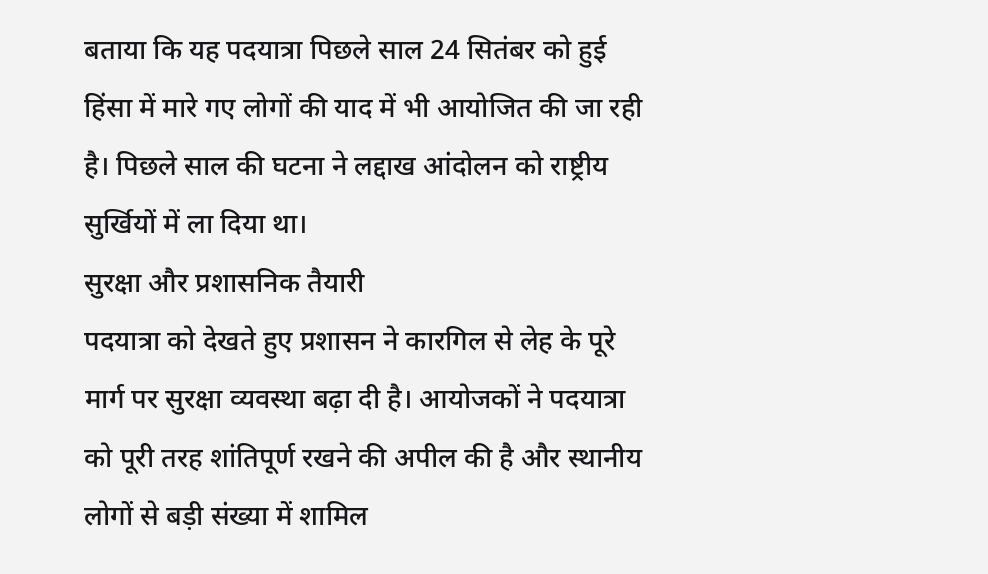बताया कि यह पदयात्रा पिछले साल 24 सितंबर को हुई हिंसा में मारे गए लोगों की याद में भी आयोजित की जा रही है। पिछले साल की घटना ने लद्दाख आंदोलन को राष्ट्रीय सुर्खियों में ला दिया था।
सुरक्षा और प्रशासनिक तैयारी
पदयात्रा को देखते हुए प्रशासन ने कारगिल से लेह के पूरे मार्ग पर सुरक्षा व्यवस्था बढ़ा दी है। आयोजकों ने पदयात्रा को पूरी तरह शांतिपूर्ण रखने की अपील की है और स्थानीय लोगों से बड़ी संख्या में शामिल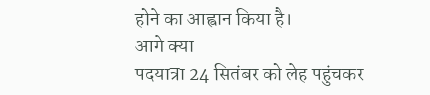होने का आह्वान किया है।
आगे क्या
पदयात्रा 24 सितंबर को लेह पहुंचकर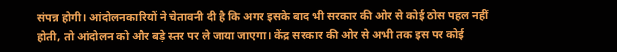संपन्न होगी। आंदोलनकारियों ने चेतावनी दी है कि अगर इसके बाद भी सरकार की ओर से कोई ठोस पहल नहीं होती, तो आंदोलन को और बड़े स्तर पर ले जाया जाएगा। केंद्र सरकार की ओर से अभी तक इस पर कोई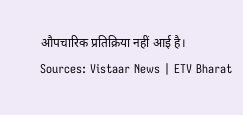औपचारिक प्रतिक्रिया नहीं आई है।
Sources: Vistaar News | ETV Bharat